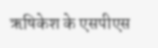ऋषिकेश के एसपीएस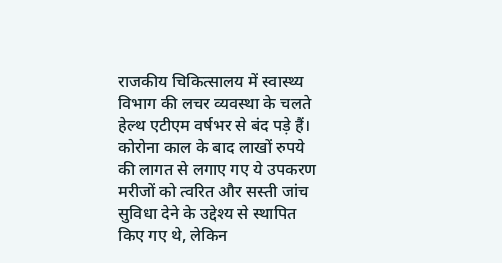राजकीय चिकित्सालय में स्वास्थ्य विभाग की लचर व्यवस्था के चलते हेल्थ एटीएम वर्षभर से बंद पड़े हैं। कोरोना काल के बाद लाखों रुपये की लागत से लगाए गए ये उपकरण मरीजों को त्वरित और सस्ती जांच सुविधा देने के उद्देश्य से स्थापित किए गए थे, लेकिन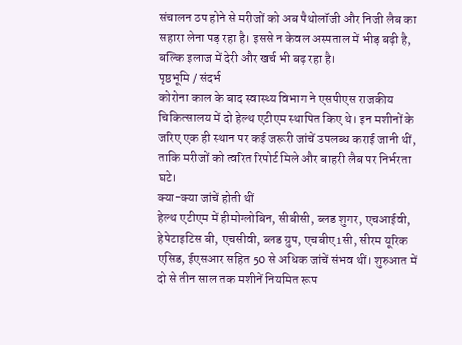संचालन ठप होने से मरीजों को अब पैथोलॉजी और निजी लैब का सहारा लेना पड़ रहा है। इससे न केवल अस्पताल में भीड़ बढ़ी है, बल्कि इलाज में देरी और खर्च भी बढ़ रहा है।
पृष्ठभूमि / संदर्भ
कोरोना काल के बाद स्वास्थ्य विभाग ने एसपीएस राजकीय चिकित्सालय में दो हेल्थ एटीएम स्थापित किए थे। इन मशीनों के जरिए एक ही स्थान पर कई जरूरी जांचें उपलब्ध कराई जानी थीं, ताकि मरीजों को त्वरित रिपोर्ट मिले और बाहरी लैब पर निर्भरता घटे।
क्या-क्या जांचें होती थीं
हेल्थ एटीएम में हीमोग्लोबिन, सीबीसी, ब्लड शुगर, एचआईवी, हेपेटाइटिस बी, एचसीवी, ब्लड ग्रुप, एचबीए1सी, सीरम यूरिक एसिड, ईएसआर सहित 50 से अधिक जांचें संभव थीं। शुरुआत में दो से तीन साल तक मशीनें नियमित रूप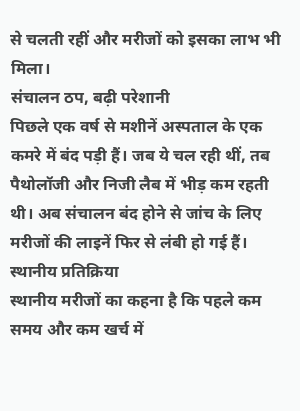से चलती रहीं और मरीजों को इसका लाभ भी मिला।
संचालन ठप, बढ़ी परेशानी
पिछले एक वर्ष से मशीनें अस्पताल के एक कमरे में बंद पड़ी हैं। जब ये चल रही थीं, तब पैथोलॉजी और निजी लैब में भीड़ कम रहती थी। अब संचालन बंद होने से जांच के लिए मरीजों की लाइनें फिर से लंबी हो गई हैं।
स्थानीय प्रतिक्रिया
स्थानीय मरीजों का कहना है कि पहले कम समय और कम खर्च में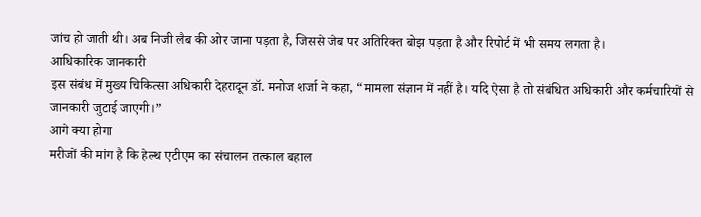जांच हो जाती थी। अब निजी लैब की ओर जाना पड़ता है, जिससे जेब पर अतिरिक्त बोझ पड़ता है और रिपोर्ट में भी समय लगता है।
आधिकारिक जानकारी
इस संबंध में मुख्य चिकित्सा अधिकारी देहरादून डॉ. मनोज शर्जा ने कहा, “मामला संज्ञान में नहीं है। यदि ऐसा है तो संबंधित अधिकारी और कर्मचारियों से जानकारी जुटाई जाएगी।”
आगे क्या होगा
मरीजों की मांग है कि हेल्थ एटीएम का संचालन तत्काल बहाल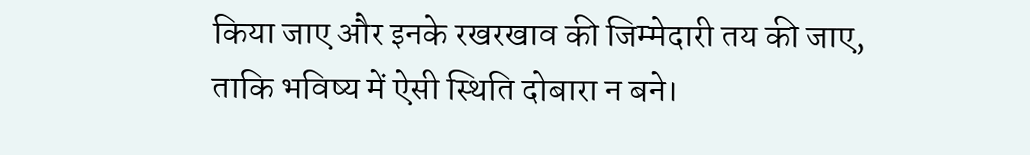किया जाए और इनके रखरखाव की जिम्मेदारी तय की जाए, ताकि भविष्य में ऐसी स्थिति दोबारा न बने।